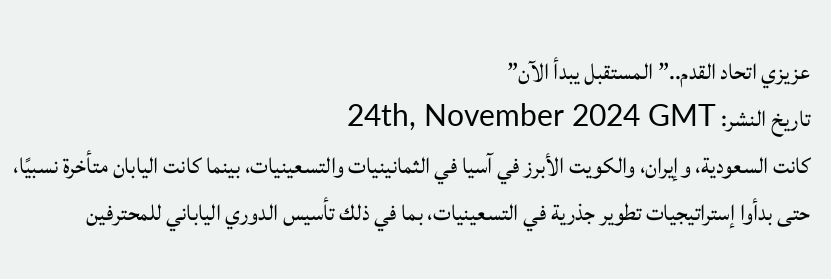عزيزي اتحاد القدم..” المستقبل يبدأ الآن”
تاريخ النشر: 24th, November 2024 GMT
كانت السعودية، وإيران، والكويت الأبرز في آسيا في الثمانينيات والتسعينيات، بينما كانت اليابان متأخرة نسبيًا، حتى بدأوا إستراتيجيات تطوير جذرية في التسعينيات، بما في ذلك تأسيس الدوري الياباني للمحترفين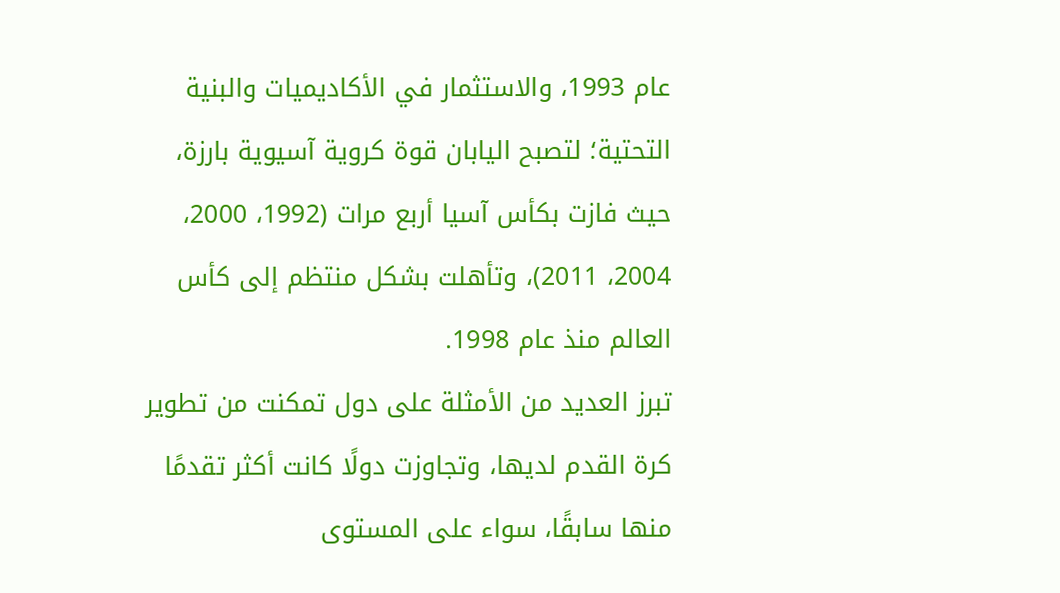عام 1993، والاستثمار في الأكاديميات والبنية التحتية؛ لتصبح اليابان قوة كروية آسيوية بارزة، حيث فازت بكأس آسيا أربع مرات (1992، 2000، 2004، 2011)، وتأهلت بشكل منتظم إلى كأس العالم منذ عام 1998.
تبرز العديد من الأمثلة على دول تمكنت من تطوير كرة القدم لديها، وتجاوزت دولًا كانت أكثر تقدمًا منها سابقًا، سواء على المستوى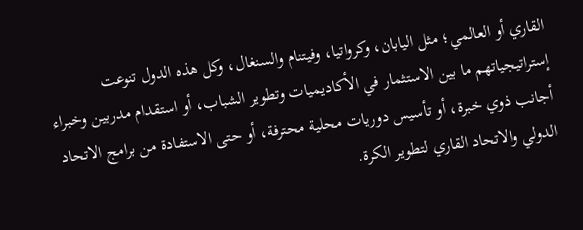القاري أو العالمي؛ مثل اليابان، وكرواتيا، وفيتنام والسنغال، وكل هذه الدول تنوعت إستراتيجياتهم ما بين الاستثمار في الأكاديميات وتطوير الشباب، أو استقدام مدربين وخبراء أجانب ذوي خبرة، أو تأسيس دوريات محلية محترفة، أو حتى الاستفادة من برامج الاتحاد الدولي والاتحاد القاري لتطوير الكرة.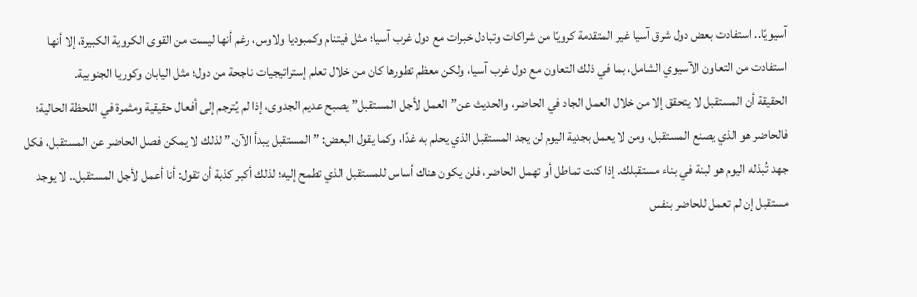آسيويًا.. استفادت بعض دول شرق آسيا غير المتقدمة كرويًا من شراكات وتبادل خبرات مع دول غرب آسيا؛ مثل فيتنام وكمبوديا ولاوس، رغم أنها ليست من القوى الكروية الكبيرة، إلا أنها استفادت من التعاون الآسيوي الشامل، بما في ذلك التعاون مع دول غرب آسيا، ولكن معظم تطورها كان من خلال تعلم إستراتيجيات ناجحة من دول؛ مثل اليابان وكوريا الجنوبية.
الحقيقة أن المستقبل لا يتحقق إلا من خلال العمل الجاد في الحاضر، والحديث عن” العمل لأجل المستقبل” يصبح عديم الجدوى، إذا لم يُترجم إلى أفعال حقيقية ومثمرة في اللحظة الحالية؛ فالحاضر هو الذي يصنع المستقبل، ومن لا يعمل بجدية اليوم لن يجد المستقبل الذي يحلم به غدًا، وكما يقول البعض: ” المستقبل يبدأ الآن.” لذلك لا يمكن فصل الحاضر عن المستقبل، فكل جهد تُبذله اليوم هو لبنة في بناء مستقبلك. إذا كنت تماطل أو تهمل الحاضر، فلن يكون هناك أساس للمستقبل الذي تطمح إليه؛ لذلك أكبر كذبة أن تقول: أنا أعمل لأجل المستقبل.. لا يوجد مستقبل إن لم تعمل للحاضر بنفس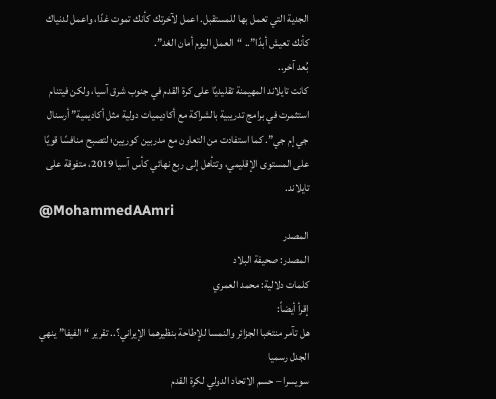الجدية التي تعمل بها للمستقبل. اعمل لآخرتك كأنك تموت غدًا، واعمل لدنياك كأنك تعيش أبدًا”.. “العمل اليوم أمان الغد”.
بُعد آخر..
كانت تايلاند المهيمنة تقليديًا على كرة القدم في جنوب شرق آسيا، ولكن فيتنام استثمرت في برامج تدريبية بالشراكة مع أكاديميات دولية مثل أكاديمية” أرسنال جي إم جي”. كما استفادت من التعاون مع مدربين كوريين؛ لتصبح منافسًا قويًا على المستوى الإقليمي، وتتأهل إلى ربع نهائي كأس آسيا 2019، متفوقة على تايلاند.
@MohammedAAmri
المصدر
المصدر: صحيفة البلاد
كلمات دلالية: محمد العمري
إقرأ أيضاً:
هل تآمر منتخبا الجزائر والنمسا للإطاحة بنظيرهما الإيراني؟.. تقرير “الفيفا” ينهي الجدل رسميا
سويسرا – حسم الاتحاد الدولي لكرة القدم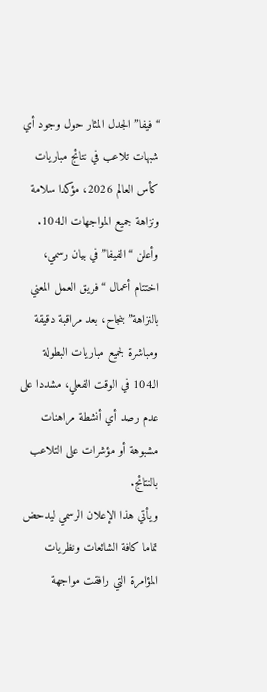“فيفا” الجدل المثار حول وجود أي شبهات تلاعب في نتائج مباريات كأس العالم 2026، مؤكدا سلامة ونزاهة جميع المواجهات الـ104.
وأعلن “الفيفا” في بيان رسمي، اختتام أعمال “فريق العمل المعني بالنزاهة” بنجاح، بعد مراقبة دقيقة ومباشرة لجميع مباريات البطولة الـ104 في الوقت الفعلي، مشددا على عدم رصد أي أنشطة مراهنات مشبوهة أو مؤشرات على التلاعب بالنتائج.
ويأتي هذا الإعلان الرسمي ليدحض تماما كافة الشائعات ونظريات المؤامرة التي رافقت مواجهة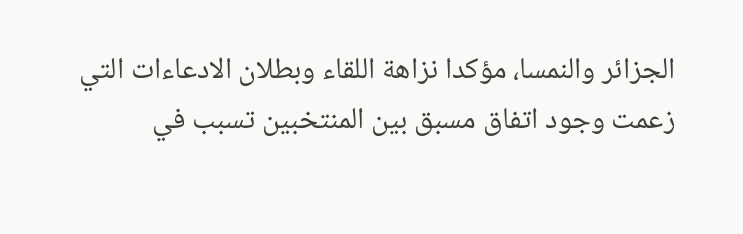الجزائر والنمسا، مؤكدا نزاهة اللقاء وبطلان الادعاءات التي زعمت وجود اتفاق مسبق بين المنتخبين تسبب في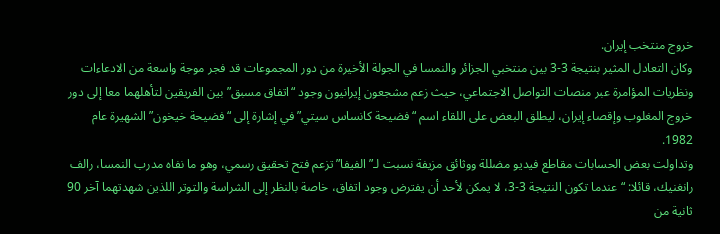خروج منتخب إيران.
وكان التعادل المثير بنتيجة 3-3 بين منتخبي الجزائر والنمسا في الجولة الأخيرة من دور المجموعات قد فجر موجة واسعة من الادعاءات ونظريات المؤامرة عبر منصات التواصل الاجتماعي، حيث زعم مشجعون إيرانيون وجود “اتفاق مسبق” بين الفريقين لتأهلهما معا إلى دور خروج المغلوب وإقصاء إيران، ليطلق البعض على اللقاء اسم “فضيحة كانساس سيتي” في إشارة إلى “فضيحة خيخون” الشهيرة عام 1982.
وتداولت بعض الحسابات مقاطع فيديو مضللة ووثائق مزيفة نسبت لـ”الفيفا” تزعم فتح تحقيق رسمي، وهو ما نفاه مدرب النمسا، رالف رانغنيك، قائلا: “عندما تكون النتيجة 3-3، لا يمكن لأحد أن يفترض وجود اتفاق، خاصة بالنظر إلى الشراسة والتوتر اللذين شهدتهما آخر 90 ثانية من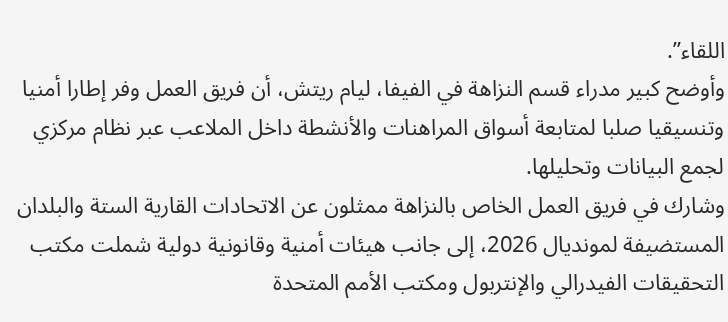اللقاء”.
وأوضح كبير مدراء قسم النزاهة في الفيفا، ليام ريتش، أن فريق العمل وفر إطارا أمنيا وتنسيقيا صلبا لمتابعة أسواق المراهنات والأنشطة داخل الملاعب عبر نظام مركزي لجمع البيانات وتحليلها.
وشارك في فريق العمل الخاص بالنزاهة ممثلون عن الاتحادات القارية الستة والبلدان المستضيفة لمونديال 2026، إلى جانب هيئات أمنية وقانونية دولية شملت مكتب التحقيقات الفيدرالي والإنتربول ومكتب الأمم المتحدة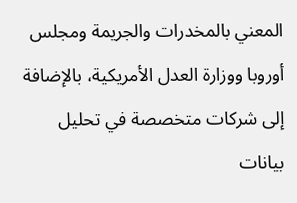المعني بالمخدرات والجريمة ومجلس أوروبا ووزارة العدل الأمريكية، بالإضافة إلى شركات متخصصة في تحليل بيانات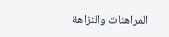المراهنات والنزاهة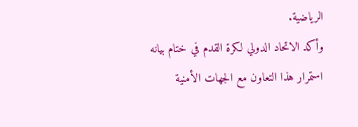الرياضية.
وأكد الاتحاد الدولي لكرة القدم في ختام بيانه استمرار هذا التعاون مع الجهات الأمنية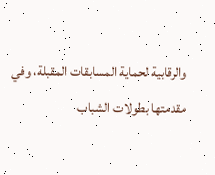والرقابية لحماية المسابقات المقبلة، وفي مقدمتها بطولات الشباب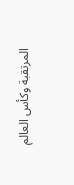المرتقبة وكأس العالم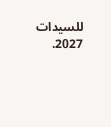للسيدات 2027.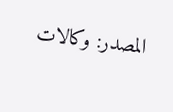المصدر: وكالات